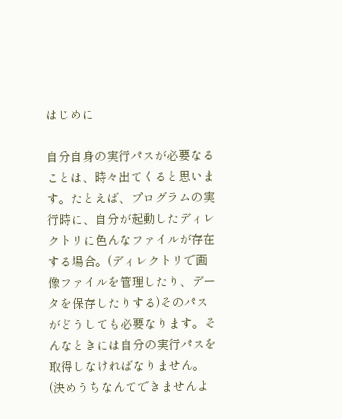はじめに

自分自身の実行パスが必要なることは、時々出てくると思います。たとえば、プログラムの実行時に、自分が起動したディレクトリに色んなファイルが存在する場合。(ディレクトリで画像ファイルを管理したり、データを保存したりする)そのパスがどうしても必要なります。そんなときには自分の実行パスを取得しなければなりません。(決めうちなんてできませんよ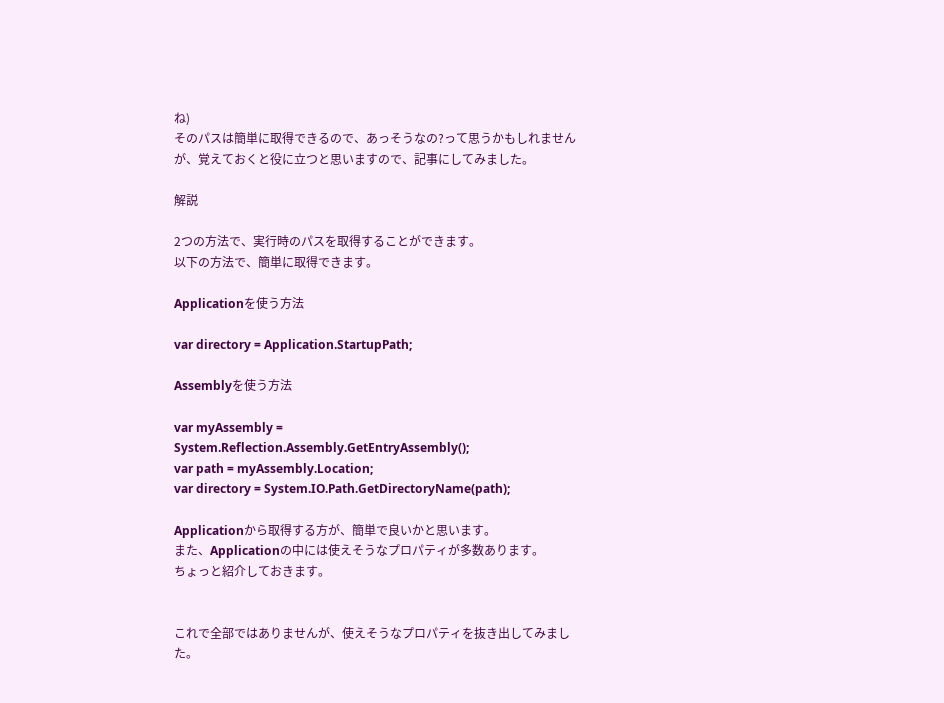ね)
そのパスは簡単に取得できるので、あっそうなの?って思うかもしれませんが、覚えておくと役に立つと思いますので、記事にしてみました。

解説

2つの方法で、実行時のパスを取得することができます。
以下の方法で、簡単に取得できます。

Applicationを使う方法

var directory = Application.StartupPath;

Assemblyを使う方法

var myAssembly = System.Reflection.Assembly.GetEntryAssembly();
var path = myAssembly.Location;
var directory = System.IO.Path.GetDirectoryName(path);

Applicationから取得する方が、簡単で良いかと思います。
また、Applicationの中には使えそうなプロパティが多数あります。
ちょっと紹介しておきます。


これで全部ではありませんが、使えそうなプロパティを抜き出してみました。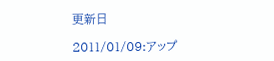更新日

2011/01/09:アップ